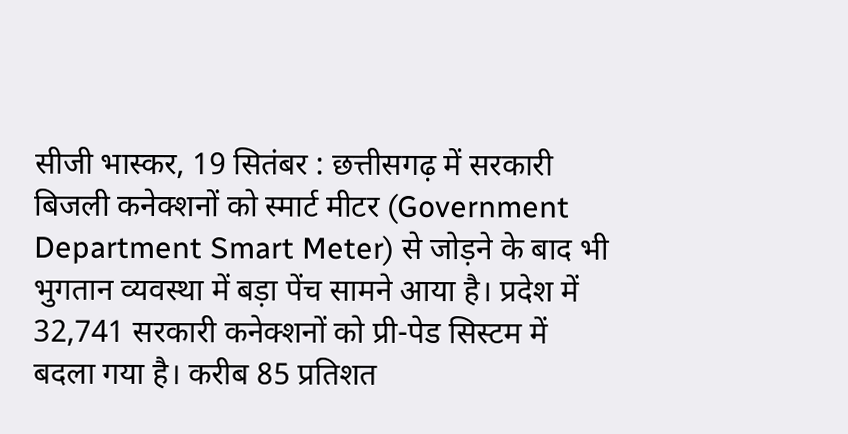सीजी भास्कर, 19 सितंबर : छत्तीसगढ़ में सरकारी बिजली कनेक्शनों को स्मार्ट मीटर (Government Department Smart Meter) से जोड़ने के बाद भी भुगतान व्यवस्था में बड़ा पेंच सामने आया है। प्रदेश में 32,741 सरकारी कनेक्शनों को प्री-पेड सिस्टम में बदला गया है। करीब 85 प्रतिशत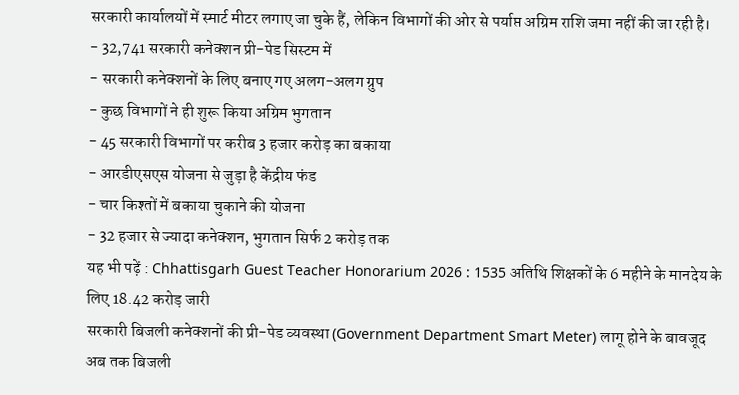सरकारी कार्यालयों में स्मार्ट मीटर लगाए जा चुके हैं, लेकिन विभागों की ओर से पर्याप्त अग्रिम राशि जमा नहीं की जा रही है।
- 32,741 सरकारी कनेक्शन प्री-पेड सिस्टम में
- सरकारी कनेक्शनों के लिए बनाए गए अलग-अलग ग्रुप
- कुछ विभागों ने ही शुरू किया अग्रिम भुगतान
- 45 सरकारी विभागों पर करीब 3 हजार करोड़ का बकाया
- आरडीएसएस योजना से जुड़ा है केंद्रीय फंड
- चार किश्तों में बकाया चुकाने की योजना
- 32 हजार से ज्यादा कनेक्शन, भुगतान सिर्फ 2 करोड़ तक
यह भी पढ़ें : Chhattisgarh Guest Teacher Honorarium 2026 : 1535 अतिथि शिक्षकों के 6 महीने के मानदेय के लिए 18.42 करोड़ जारी
सरकारी बिजली कनेक्शनों की प्री-पेड व्यवस्था (Government Department Smart Meter) लागू होने के बावजूद अब तक बिजली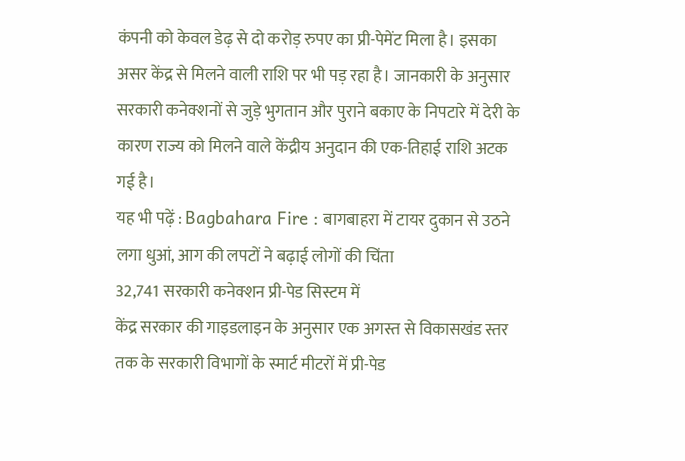कंपनी को केवल डेढ़ से दो करोड़ रुपए का प्री-पेमेंट मिला है। इसका असर केंद्र से मिलने वाली राशि पर भी पड़ रहा है। जानकारी के अनुसार सरकारी कनेक्शनों से जुड़े भुगतान और पुराने बकाए के निपटारे में देरी के कारण राज्य को मिलने वाले केंद्रीय अनुदान की एक-तिहाई राशि अटक गई है।
यह भी पढ़ें : Bagbahara Fire : बागबाहरा में टायर दुकान से उठने लगा धुआं, आग की लपटों ने बढ़ाई लोगों की चिंता
32,741 सरकारी कनेक्शन प्री-पेड सिस्टम में
केंद्र सरकार की गाइडलाइन के अनुसार एक अगस्त से विकासखंड स्तर तक के सरकारी विभागों के स्मार्ट मीटरों में प्री-पेड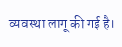व्यवस्था लागू की गई है।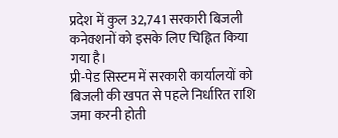प्रदेश में कुल 32,741 सरकारी बिजली कनेक्शनों को इसके लिए चिह्नित किया गया है।
प्री-पेड सिस्टम में सरकारी कार्यालयों को बिजली की खपत से पहले निर्धारित राशि जमा करनी होती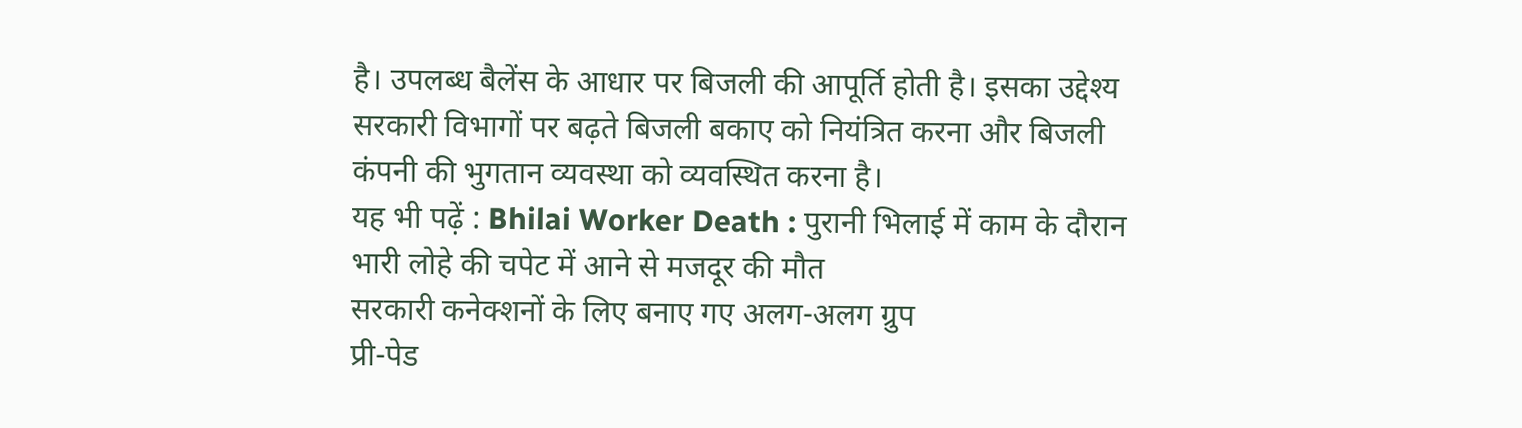है। उपलब्ध बैलेंस के आधार पर बिजली की आपूर्ति होती है। इसका उद्देश्य सरकारी विभागों पर बढ़ते बिजली बकाए को नियंत्रित करना और बिजली कंपनी की भुगतान व्यवस्था को व्यवस्थित करना है।
यह भी पढ़ें : Bhilai Worker Death : पुरानी भिलाई में काम के दौरान भारी लोहे की चपेट में आने से मजदूर की मौत
सरकारी कनेक्शनों के लिए बनाए गए अलग-अलग ग्रुप
प्री-पेड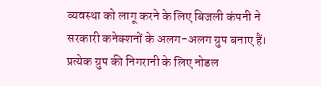व्यवस्था को लागू करने के लिए बिजली कंपनी ने सरकारी कनेक्शनों के अलग-अलग ग्रुप बनाए हैं। प्रत्येक ग्रुप की निगरानी के लिए नोडल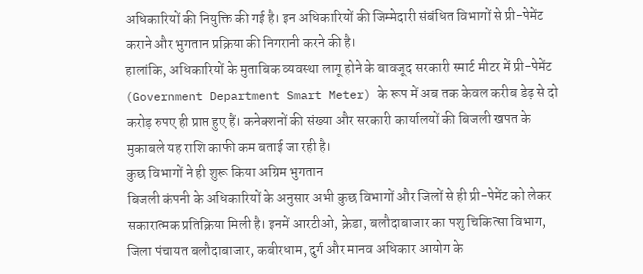अधिकारियों की नियुक्ति की गई है। इन अधिकारियों की जिम्मेदारी संबंधित विभागों से प्री-पेमेंट कराने और भुगतान प्रक्रिया की निगरानी करने की है।
हालांकि, अधिकारियों के मुताबिक व्यवस्था लागू होने के बावजूद सरकारी स्मार्ट मीटर में प्री-पेमेंट (Government Department Smart Meter) के रूप में अब तक केवल करीब डेढ़ से दो करोड़ रुपए ही प्राप्त हुए हैं। कनेक्शनों की संख्या और सरकारी कार्यालयों की बिजली खपत के मुकाबले यह राशि काफी कम बताई जा रही है।
कुछ विभागों ने ही शुरू किया अग्रिम भुगतान
बिजली कंपनी के अधिकारियों के अनुसार अभी कुछ विभागों और जिलों से ही प्री-पेमेंट को लेकर सकारात्मक प्रतिक्रिया मिली है। इनमें आरटीओ, क्रेडा, बलौदाबाजार का पशु चिकित्सा विभाग, जिला पंचायत बलौदाबाजार, कबीरधाम, दुर्ग और मानव अधिकार आयोग के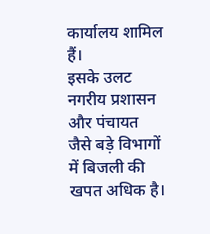कार्यालय शामिल हैं।
इसके उलट नगरीय प्रशासन और पंचायत जैसे बड़े विभागों में बिजली की खपत अधिक है।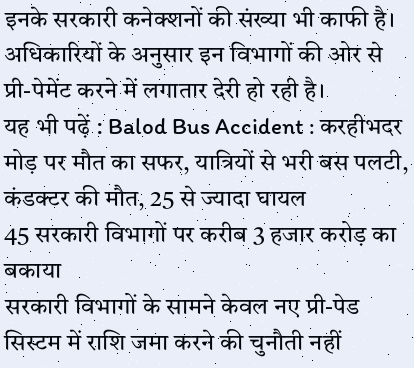इनके सरकारी कनेक्शनों की संख्या भी काफी है। अधिकारियों के अनुसार इन विभागों की ओर से प्री-पेमेंट करने में लगातार देरी हो रही है।
यह भी पढ़ें : Balod Bus Accident : करहीभदर मोड़ पर मौत का सफर, यात्रियों से भरी बस पलटी, कंडक्टर की मौत, 25 से ज्यादा घायल
45 सरकारी विभागों पर करीब 3 हजार करोड़ का बकाया
सरकारी विभागों के सामने केवल नए प्री-पेड सिस्टम में राशि जमा करने की चुनौती नहीं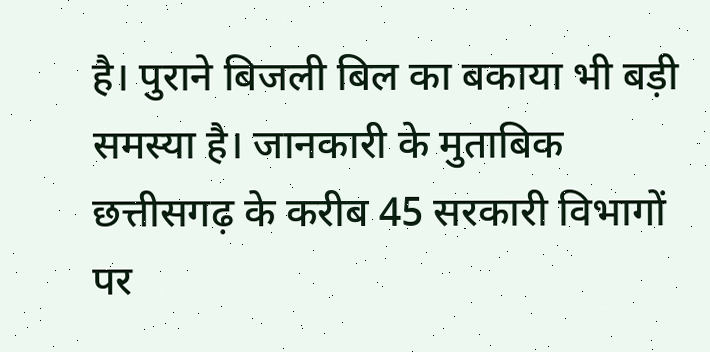है। पुराने बिजली बिल का बकाया भी बड़ी समस्या है। जानकारी के मुताबिक छत्तीसगढ़ के करीब 45 सरकारी विभागों पर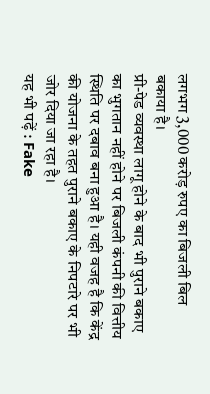लगभग 3,000 करोड़ रुपए का बिजली बिल बकाया है।
प्री-पेड व्यवस्था लागू होने के बाद भी पुराने बकाए का भुगतान नहीं होने पर बिजली कंपनी की वित्तीय स्थिति पर दबाव बना हुआ है। यही वजह है कि केंद्र की योजना के तहत पुराने बकाए के निपटारे पर भी जोर दिया जा रहा है।
यह भी पढ़ें : Fake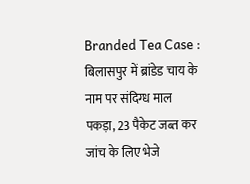Branded Tea Case : बिलासपुर में ब्रांडेड चाय के नाम पर संदिग्ध माल पकड़ा, 23 पैकेट जब्त कर जांच के लिए भेजे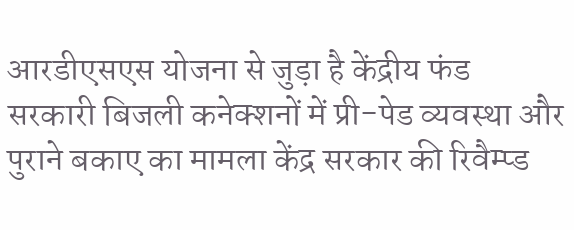आरडीएसएस योजना से जुड़ा है केंद्रीय फंड
सरकारी बिजली कनेक्शनों में प्री-पेड व्यवस्था और पुराने बकाए का मामला केंद्र सरकार की रिवैम्प्ड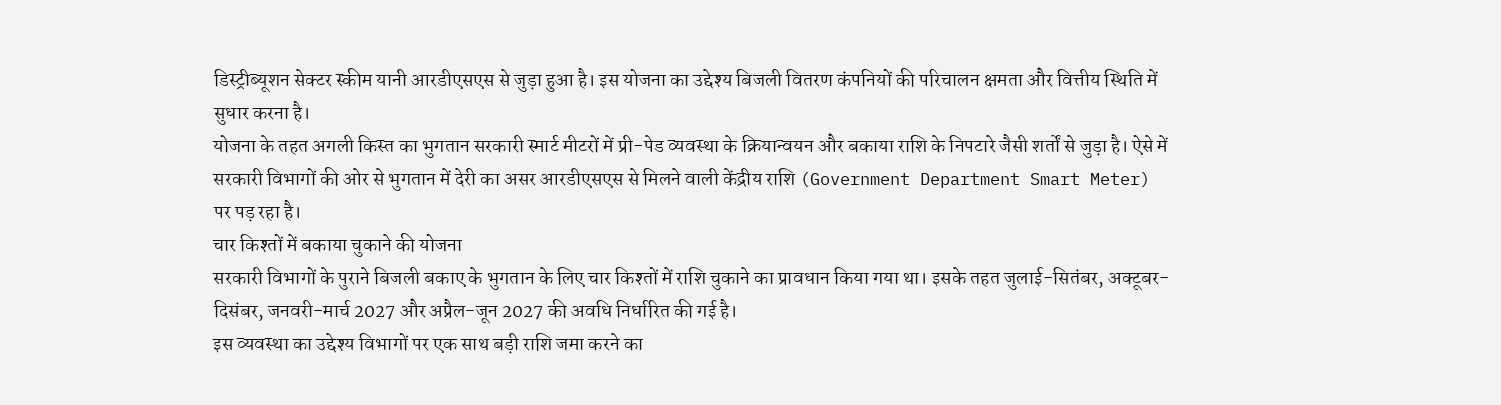डिस्ट्रीब्यूशन सेक्टर स्कीम यानी आरडीएसएस से जुड़ा हुआ है। इस योजना का उद्देश्य बिजली वितरण कंपनियों की परिचालन क्षमता और वित्तीय स्थिति में सुधार करना है।
योजना के तहत अगली किस्त का भुगतान सरकारी स्मार्ट मीटरों में प्री-पेड व्यवस्था के क्रियान्वयन और बकाया राशि के निपटारे जैसी शर्तों से जुड़ा है। ऐसे में सरकारी विभागों की ओर से भुगतान में देरी का असर आरडीएसएस से मिलने वाली केंद्रीय राशि (Government Department Smart Meter) पर पड़ रहा है।
चार किश्तों में बकाया चुकाने की योजना
सरकारी विभागों के पुराने बिजली बकाए के भुगतान के लिए चार किश्तों में राशि चुकाने का प्रावधान किया गया था। इसके तहत जुलाई-सितंबर, अक्टूबर-दिसंबर, जनवरी-मार्च 2027 और अप्रैल-जून 2027 की अवधि निर्धारित की गई है।
इस व्यवस्था का उद्देश्य विभागों पर एक साथ बड़ी राशि जमा करने का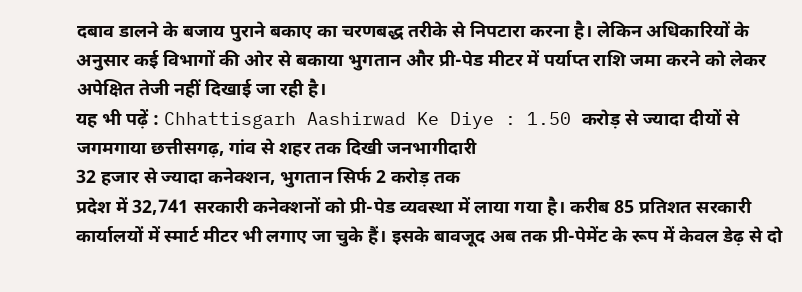दबाव डालने के बजाय पुराने बकाए का चरणबद्ध तरीके से निपटारा करना है। लेकिन अधिकारियों के अनुसार कई विभागों की ओर से बकाया भुगतान और प्री-पेड मीटर में पर्याप्त राशि जमा करने को लेकर अपेक्षित तेजी नहीं दिखाई जा रही है।
यह भी पढ़ें : Chhattisgarh Aashirwad Ke Diye : 1.50 करोड़ से ज्यादा दीयों से जगमगाया छत्तीसगढ़, गांव से शहर तक दिखी जनभागीदारी
32 हजार से ज्यादा कनेक्शन, भुगतान सिर्फ 2 करोड़ तक
प्रदेश में 32,741 सरकारी कनेक्शनों को प्री-पेड व्यवस्था में लाया गया है। करीब 85 प्रतिशत सरकारी कार्यालयों में स्मार्ट मीटर भी लगाए जा चुके हैं। इसके बावजूद अब तक प्री-पेमेंट के रूप में केवल डेढ़ से दो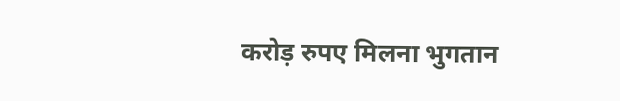करोड़ रुपए मिलना भुगतान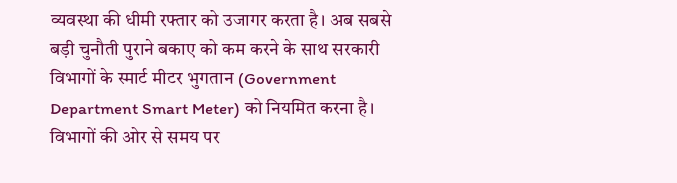व्यवस्था की धीमी रफ्तार को उजागर करता है। अब सबसे बड़ी चुनौती पुराने बकाए को कम करने के साथ सरकारी विभागों के स्मार्ट मीटर भुगतान (Government Department Smart Meter) को नियमित करना है। विभागों की ओर से समय पर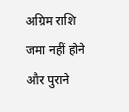अग्रिम राशि जमा नहीं होने और पुराने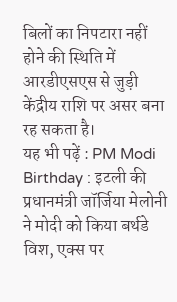बिलों का निपटारा नहीं होने की स्थिति में आरडीएसएस से जुड़ी केंद्रीय राशि पर असर बना रह सकता है।
यह भी पढ़ें : PM Modi Birthday : इटली की प्रधानमंत्री जॉर्जिया मेलोनी ने मोदी को किया बर्थडे विश, एक्स पर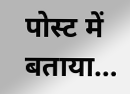पोस्ट में बताया…